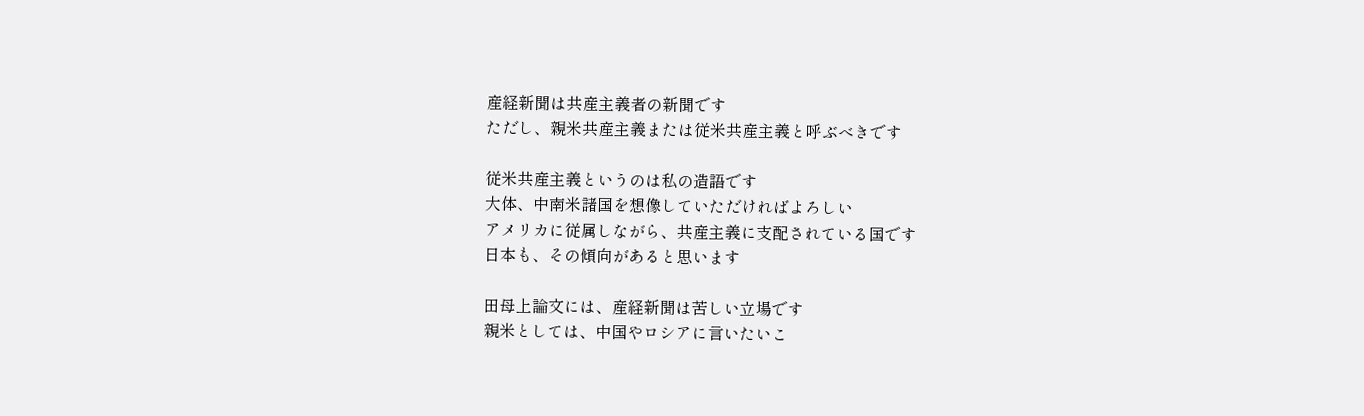産経新聞は共産主義者の新聞です
ただし、親米共産主義または従米共産主義と呼ぶべきです

従米共産主義というのは私の造語です
大体、中南米諸国を想像していただければよろしい
アメリカに従属しながら、共産主義に支配されている国です
日本も、その傾向があると思います

田母上論文には、産経新聞は苦しい立場です
親米としては、中国やロシアに言いたいこ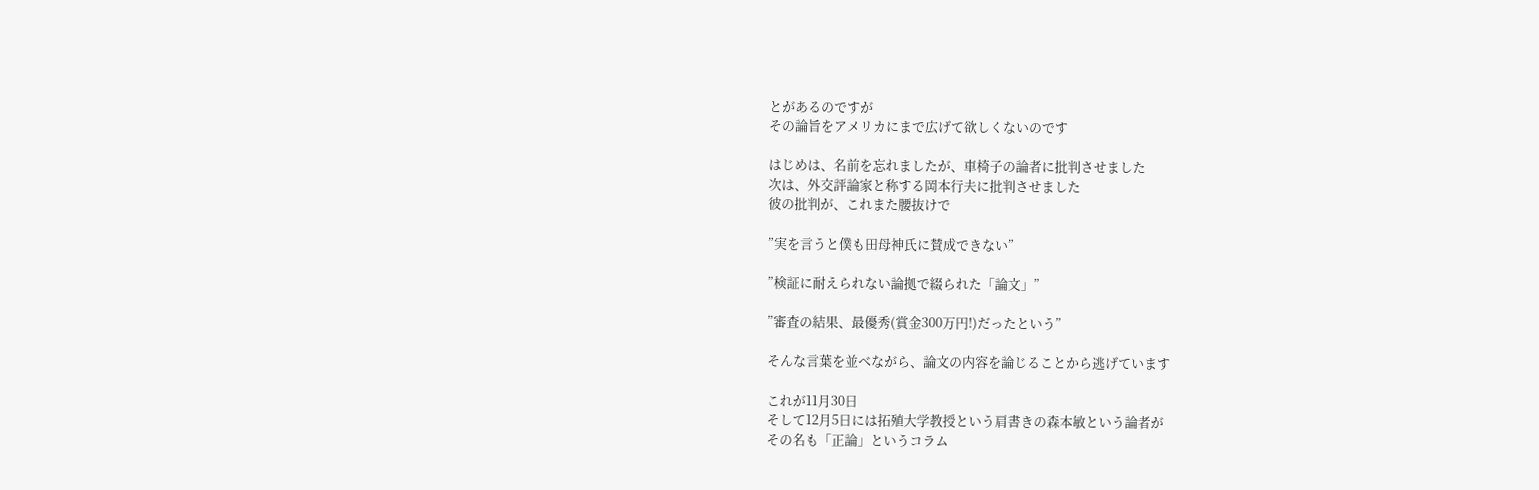とがあるのですが
その論旨をアメリカにまで広げて欲しくないのです

はじめは、名前を忘れましたが、車椅子の論者に批判させました
次は、外交評論家と称する岡本行夫に批判させました
彼の批判が、これまた腰抜けで

”実を言うと僕も田母神氏に賛成できない”

”検証に耐えられない論拠で綴られた「論文」”

”審査の結果、最優秀(賞金300万円!)だったという”

そんな言葉を並べながら、論文の内容を論じることから逃げています

これが11月30日
そして12月5日には拓殖大学教授という肩書きの森本敏という論者が
その名も「正論」というコラム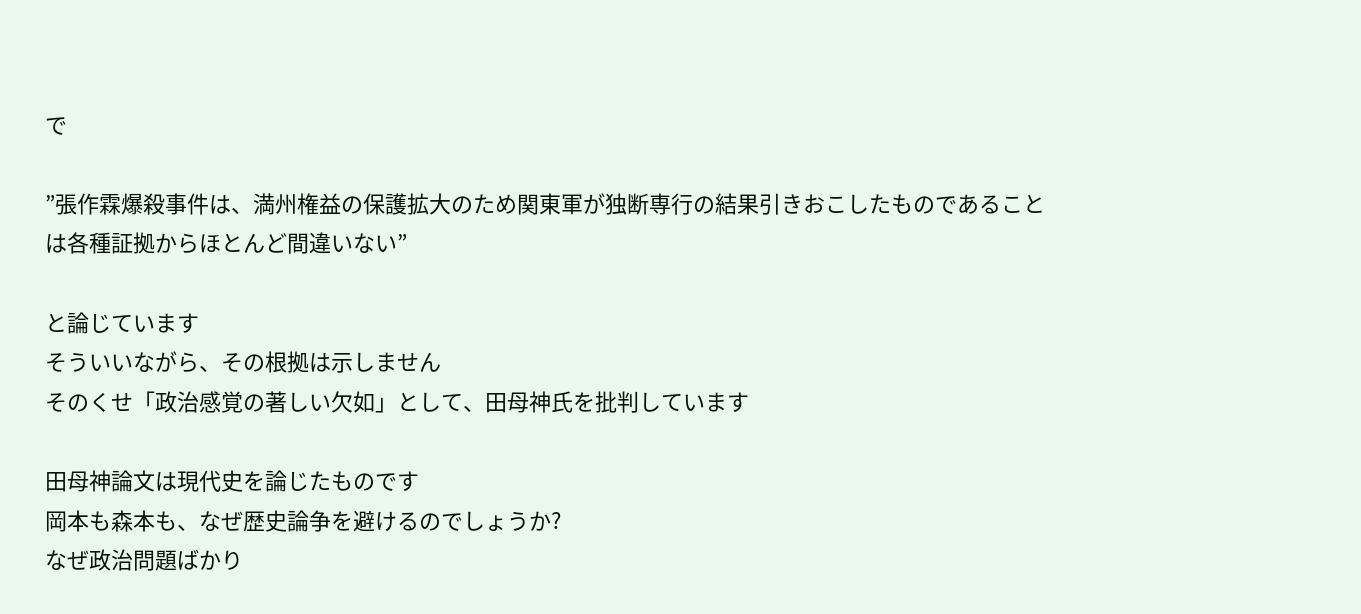で

”張作霖爆殺事件は、満州権益の保護拡大のため関東軍が独断専行の結果引きおこしたものであることは各種証拠からほとんど間違いない”

と論じています
そういいながら、その根拠は示しません
そのくせ「政治感覚の著しい欠如」として、田母神氏を批判しています

田母神論文は現代史を論じたものです
岡本も森本も、なぜ歴史論争を避けるのでしょうか?
なぜ政治問題ばかり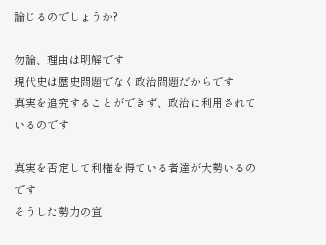論じるのでしょうか?

勿論、理由は明解です
現代史は歴史問題でなく政治問題だからです
真実を追究することができず、政治に利用されているのです

真実を否定して利権を得ている者達が大勢いるのです
そうした勢力の宣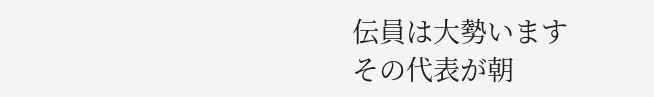伝員は大勢います
その代表が朝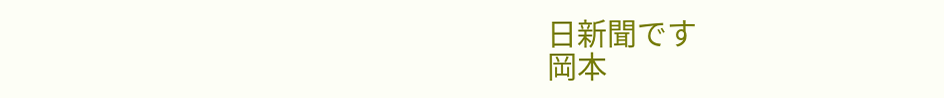日新聞です
岡本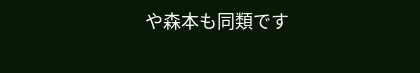や森本も同類です